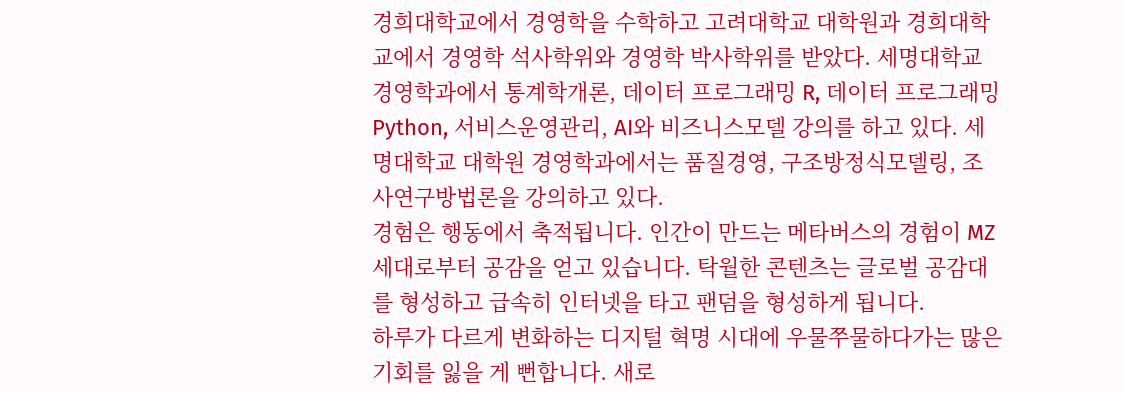경희대학교에서 경영학을 수학하고 고려대학교 대학원과 경희대학교에서 경영학 석사학위와 경영학 박사학위를 받았다. 세명대학교 경영학과에서 통계학개론, 데이터 프로그래밍 R, 데이터 프로그래밍 Python, 서비스운영관리, AI와 비즈니스모델 강의를 하고 있다. 세명대학교 대학원 경영학과에서는 품질경영, 구조방정식모델링, 조사연구방법론을 강의하고 있다.
경험은 행동에서 축적됩니다. 인간이 만드는 메타버스의 경험이 MZ세대로부터 공감을 얻고 있습니다. 탁월한 콘텐츠는 글로벌 공감대를 형성하고 급속히 인터넷을 타고 팬덤을 형성하게 됩니다.
하루가 다르게 변화하는 디지털 혁명 시대에 우물쭈물하다가는 많은 기회를 잃을 게 뻔합니다. 새로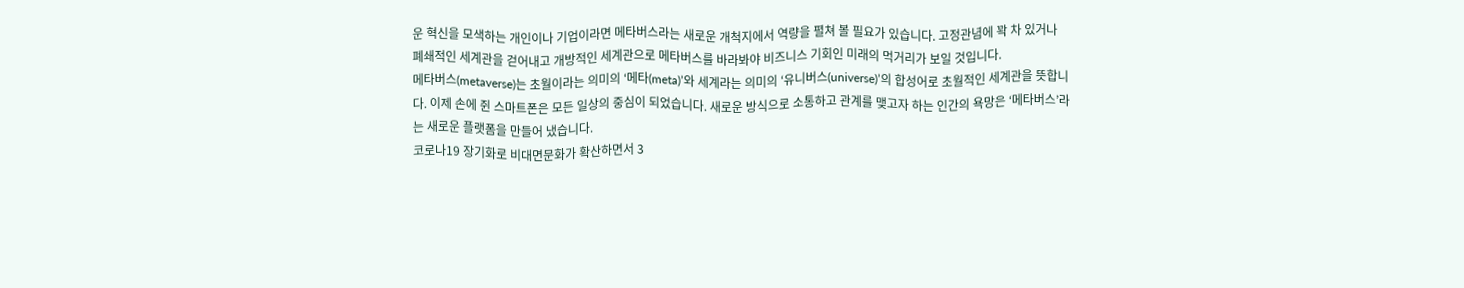운 혁신을 모색하는 개인이나 기업이라면 메타버스라는 새로운 개척지에서 역량을 펼쳐 볼 필요가 있습니다. 고정관념에 꽉 차 있거나 폐쇄적인 세계관을 걷어내고 개방적인 세계관으로 메타버스를 바라봐야 비즈니스 기회인 미래의 먹거리가 보일 것입니다.
메타버스(metaverse)는 초월이라는 의미의 ‘메타(meta)’와 세계라는 의미의 ‘유니버스(universe)’의 합성어로 초월적인 세계관을 뜻합니다. 이제 손에 쥔 스마트폰은 모든 일상의 중심이 되었습니다. 새로운 방식으로 소통하고 관계를 맺고자 하는 인간의 욕망은 ‘메타버스’라는 새로운 플랫폼을 만들어 냈습니다.
코로나19 장기화로 비대면문화가 확산하면서 3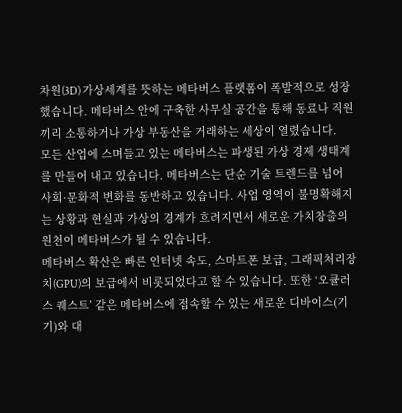차원(3D) 가상세계를 뜻하는 메타버스 플랫폼이 폭발적으로 성장했습니다. 메타버스 안에 구축한 사무실 공간을 통해 동료나 직원끼리 소통하거나 가상 부동산을 거래하는 세상이 열렸습니다.
모든 산업에 스며들고 있는 메타버스는 파생된 가상 경제 생태계를 만들어 내고 있습니다. 메타버스는 단순 기술 트렌드를 넘어 사회·문화적 변화를 동반하고 있습니다. 사업 영역이 불명확해지는 상황과 현실과 가상의 경계가 흐려지면서 새로운 가치창출의 원천이 메타버스가 될 수 있습니다.
메타버스 확산은 빠른 인터넷 속도, 스마트폰 보급, 그래픽처리장치(GPU)의 보급에서 비롯되었다고 할 수 있습니다. 또한 ‘오큘러스 퀘스트’ 같은 메타버스에 접속할 수 있는 새로운 디바이스(기기)와 대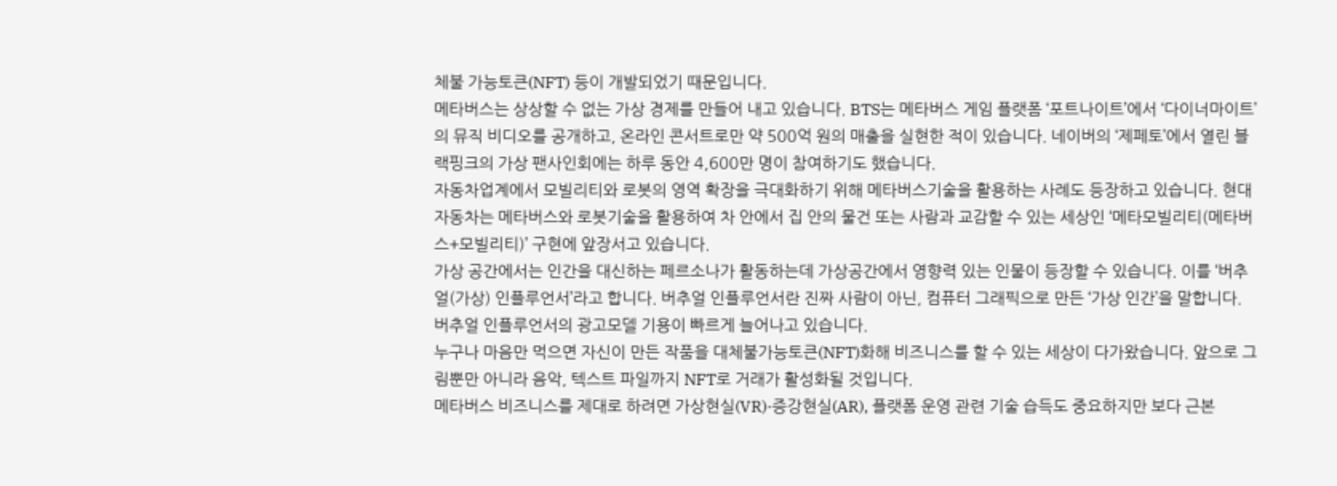체불 가능토큰(NFT) 등이 개발되었기 때문입니다.
메타버스는 상상할 수 없는 가상 경제를 만들어 내고 있습니다. BTS는 메타버스 게임 플랫폼 ‘포트나이트’에서 ‘다이너마이트’의 뮤직 비디오를 공개하고, 온라인 콘서트로만 약 500억 원의 매출을 실현한 적이 있습니다. 네이버의 ‘제페토’에서 열린 블랙핑크의 가상 팬사인회에는 하루 동안 4,600만 명이 참여하기도 했습니다.
자동차업계에서 모빌리티와 로봇의 영역 확장을 극대화하기 위해 메타버스기술을 활용하는 사례도 등장하고 있습니다. 현대자동차는 메타버스와 로봇기술을 활용하여 차 안에서 집 안의 물건 또는 사람과 교감할 수 있는 세상인 ‘메타모빌리티(메타버스+모빌리티)’ 구현에 앞장서고 있습니다.
가상 공간에서는 인간을 대신하는 페르소나가 활동하는데 가상공간에서 영향력 있는 인물이 등장할 수 있습니다. 이를 ‘버추얼(가상) 인플루언서’라고 합니다. 버추얼 인플루언서란 진짜 사람이 아닌, 컴퓨터 그래픽으로 만든 ‘가상 인간’을 말합니다. 버추얼 인플루언서의 광고모델 기용이 빠르게 늘어나고 있습니다.
누구나 마음만 먹으면 자신이 만든 작품을 대체불가능토큰(NFT)화해 비즈니스를 할 수 있는 세상이 다가왔습니다. 앞으로 그림뿐만 아니라 음악, 텍스트 파일까지 NFT로 거래가 활성화될 것입니다.
메타버스 비즈니스를 제대로 하려면 가상현실(VR)·증강현실(AR), 플랫폼 운영 관련 기술 습득도 중요하지만 보다 근본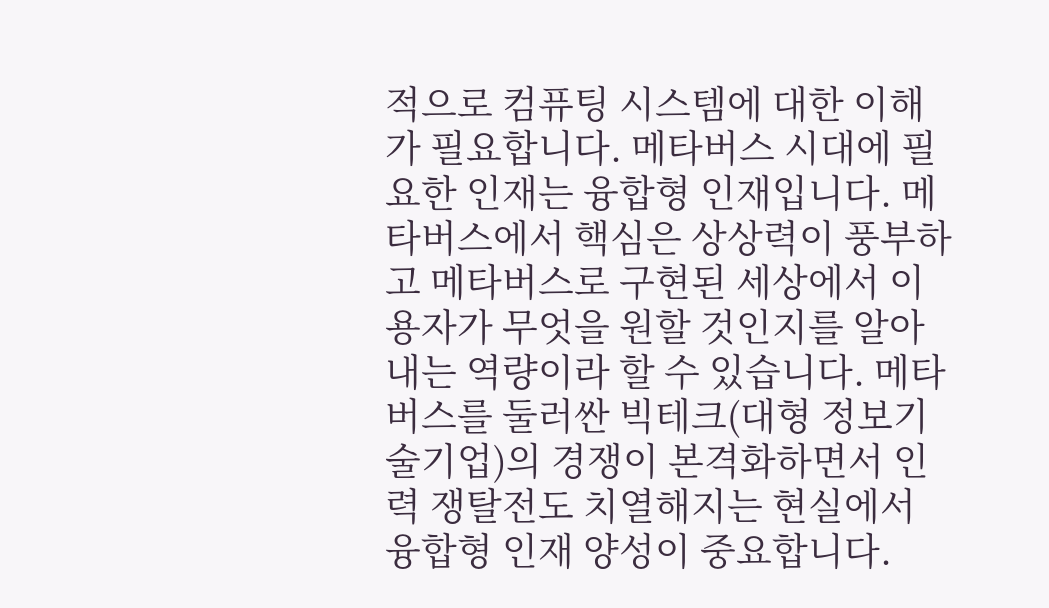적으로 컴퓨팅 시스템에 대한 이해가 필요합니다. 메타버스 시대에 필요한 인재는 융합형 인재입니다. 메타버스에서 핵심은 상상력이 풍부하고 메타버스로 구현된 세상에서 이용자가 무엇을 원할 것인지를 알아내는 역량이라 할 수 있습니다. 메타버스를 둘러싼 빅테크(대형 정보기술기업)의 경쟁이 본격화하면서 인력 쟁탈전도 치열해지는 현실에서 융합형 인재 양성이 중요합니다.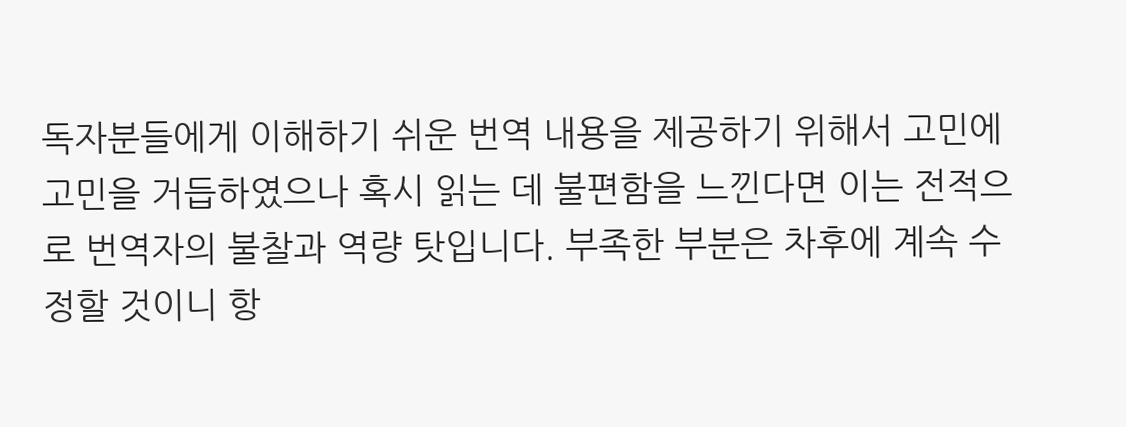독자분들에게 이해하기 쉬운 번역 내용을 제공하기 위해서 고민에 고민을 거듭하였으나 혹시 읽는 데 불편함을 느낀다면 이는 전적으로 번역자의 불찰과 역량 탓입니다. 부족한 부분은 차후에 계속 수정할 것이니 항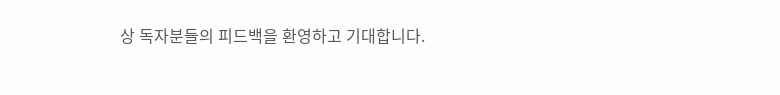상 독자분들의 피드백을 환영하고 기대합니다.